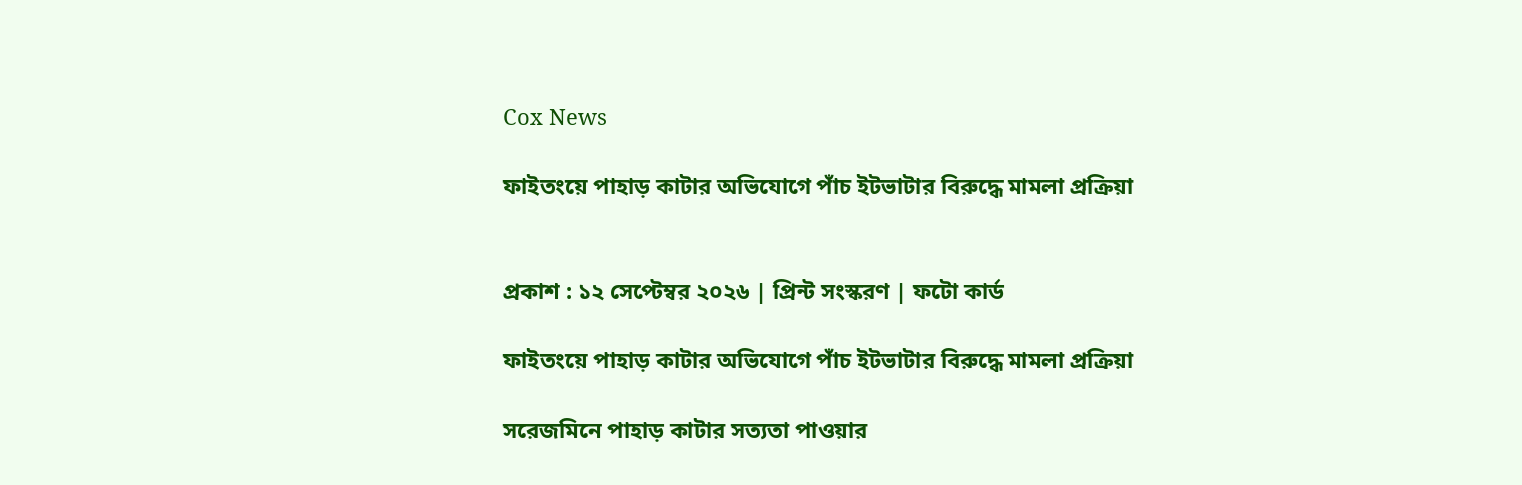Cox News

ফাইতংয়ে পাহাড় কাটার অভিযোগে পাঁচ ইটভাটার বিরুদ্ধে মামলা প্রক্রিয়া


প্রকাশ : ১২ সেপ্টেম্বর ২০২৬ | প্রিন্ট সংস্করণ | ফটো কার্ড

ফাইতংয়ে পাহাড় কাটার অভিযোগে পাঁচ ইটভাটার বিরুদ্ধে মামলা প্রক্রিয়া

সরেজমিনে পাহাড় কাটার সত্যতা পাওয়ার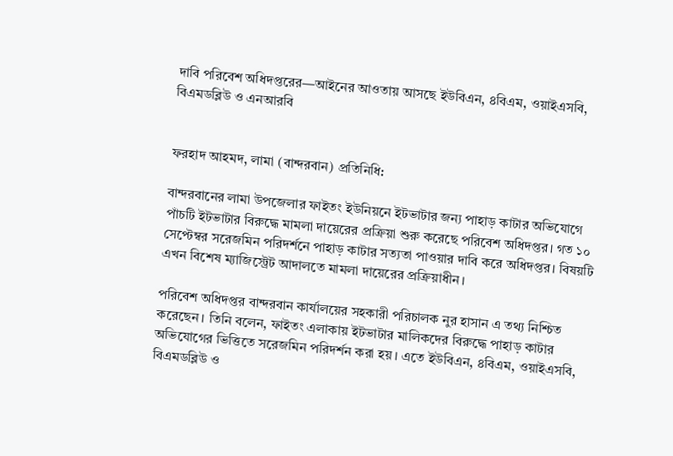দাবি পরিবেশ অধিদপ্তরের—আইনের আওতায় আসছে ইউবিএন, ৪বিএম, ওয়াইএসবি, বিএমডব্লিউ ও এনআরবি


ফরহাদ আহমদ, লামা (বান্দরবান) প্রতিনিধি:

বান্দরবানের লামা উপজেলার ফাইতং ইউনিয়নে ইটভাটার জন্য পাহাড় কাটার অভিযোগে পাঁচটি ইটভাটার বিরুদ্ধে মামলা দায়েরের প্রক্রিয়া শুরু করেছে পরিবেশ অধিদপ্তর। গত ১০ সেপ্টেম্বর সরেজমিন পরিদর্শনে পাহাড় কাটার সত্যতা পাওয়ার দাবি করে অধিদপ্তর। বিষয়টি এখন বিশেষ ম্যাজিস্ট্রেট আদালতে মামলা দায়েরের প্রক্রিয়াধীন।

পরিবেশ অধিদপ্তর বান্দরবান কার্যালয়ের সহকারী পরিচালক নুর হাসান এ তথ্য নিশ্চিত করেছেন। তিনি বলেন, ফাইতং এলাকায় ইটভাটার মালিকদের বিরুদ্ধে পাহাড় কাটার অভিযোগের ভিত্তিতে সরেজমিন পরিদর্শন করা হয়। এতে ইউবিএন, ৪বিএম, ওয়াইএসবি, বিএমডব্লিউ ও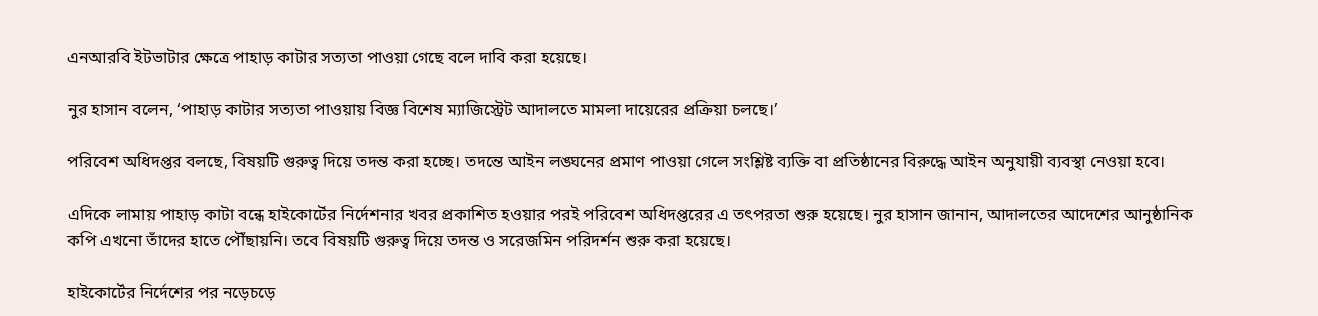এনআরবি ইটভাটার ক্ষেত্রে পাহাড় কাটার সত্যতা পাওয়া গেছে বলে দাবি করা হয়েছে।

নুর হাসান বলেন, ‘পাহাড় কাটার সত্যতা পাওয়ায় বিজ্ঞ বিশেষ ম্যাজিস্ট্রেট আদালতে মামলা দায়েরের প্রক্রিয়া চলছে।’

পরিবেশ অধিদপ্তর বলছে, বিষয়টি গুরুত্ব দিয়ে তদন্ত করা হচ্ছে। তদন্তে আইন লঙ্ঘনের প্রমাণ পাওয়া গেলে সংশ্লিষ্ট ব্যক্তি বা প্রতিষ্ঠানের বিরুদ্ধে আইন অনুযায়ী ব্যবস্থা নেওয়া হবে।

এদিকে লামায় পাহাড় কাটা বন্ধে হাইকোর্টের নির্দেশনার খবর প্রকাশিত হওয়ার পরই পরিবেশ অধিদপ্তরের এ তৎপরতা শুরু হয়েছে। নুর হাসান জানান, আদালতের আদেশের আনুষ্ঠানিক কপি এখনো তাঁদের হাতে পৌঁছায়নি। তবে বিষয়টি গুরুত্ব দিয়ে তদন্ত ও সরেজমিন পরিদর্শন শুরু করা হয়েছে।

হাইকোর্টের নির্দেশের পর নড়েচড়ে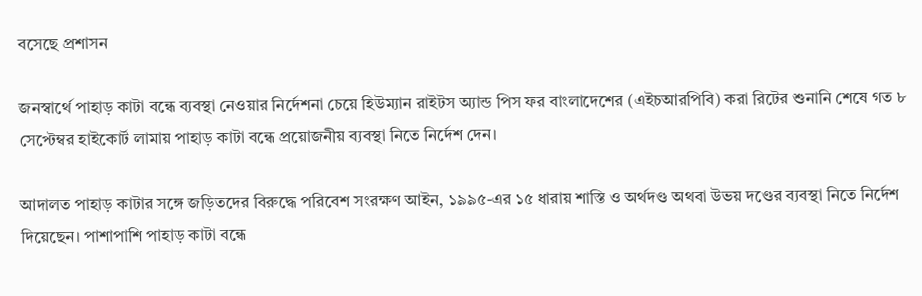বসেছে প্রশাসন

জনস্বার্থে পাহাড় কাটা বন্ধে ব্যবস্থা নেওয়ার নির্দেশনা চেয়ে হিউম্যান রাইটস অ্যান্ড পিস ফর বাংলাদেশের (এইচআরপিবি) করা রিটের শুনানি শেষে গত ৮ সেপ্টেম্বর হাইকোর্ট লামায় পাহাড় কাটা বন্ধে প্রয়োজনীয় ব্যবস্থা নিতে নির্দেশ দেন।

আদালত পাহাড় কাটার সঙ্গে জড়িতদের বিরুদ্ধে পরিবেশ সংরক্ষণ আইন, ১৯৯৫-এর ১৫ ধারায় শাস্তি ও অর্থদণ্ড অথবা উভয় দণ্ডের ব্যবস্থা নিতে নির্দেশ দিয়েছেন। পাশাপাশি পাহাড় কাটা বন্ধে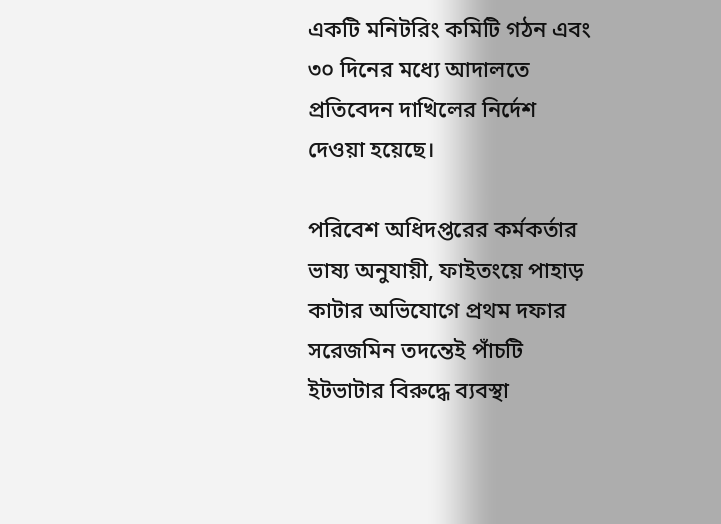একটি মনিটরিং কমিটি গঠন এবং ৩০ দিনের মধ্যে আদালতে প্রতিবেদন দাখিলের নির্দেশ দেওয়া হয়েছে।

পরিবেশ অধিদপ্তরের কর্মকর্তার ভাষ্য অনুযায়ী, ফাইতংয়ে পাহাড় কাটার অভিযোগে প্রথম দফার সরেজমিন তদন্তেই পাঁচটি ইটভাটার বিরুদ্ধে ব্যবস্থা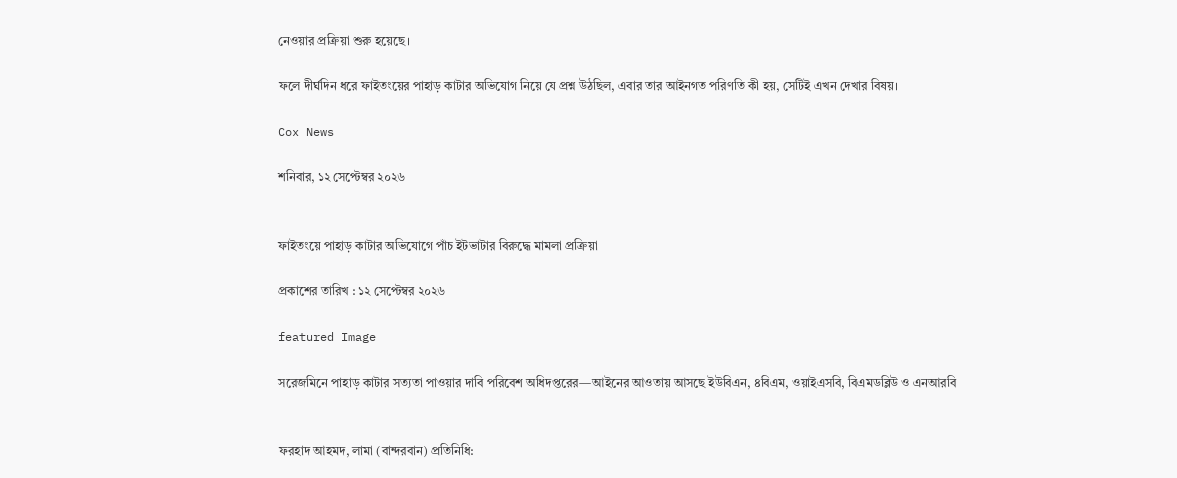নেওয়ার প্রক্রিয়া শুরু হয়েছে।

ফলে দীর্ঘদিন ধরে ফাইতংয়ের পাহাড় কাটার অভিযোগ নিয়ে যে প্রশ্ন উঠছিল, এবার তার আইনগত পরিণতি কী হয়, সেটিই এখন দেখার বিষয়।

Cox News

শনিবার, ১২ সেপ্টেম্বর ২০২৬


ফাইতংয়ে পাহাড় কাটার অভিযোগে পাঁচ ইটভাটার বিরুদ্ধে মামলা প্রক্রিয়া

প্রকাশের তারিখ : ১২ সেপ্টেম্বর ২০২৬

featured Image

সরেজমিনে পাহাড় কাটার সত্যতা পাওয়ার দাবি পরিবেশ অধিদপ্তরের—আইনের আওতায় আসছে ইউবিএন, ৪বিএম, ওয়াইএসবি, বিএমডব্লিউ ও এনআরবি


ফরহাদ আহমদ, লামা (বান্দরবান) প্রতিনিধি: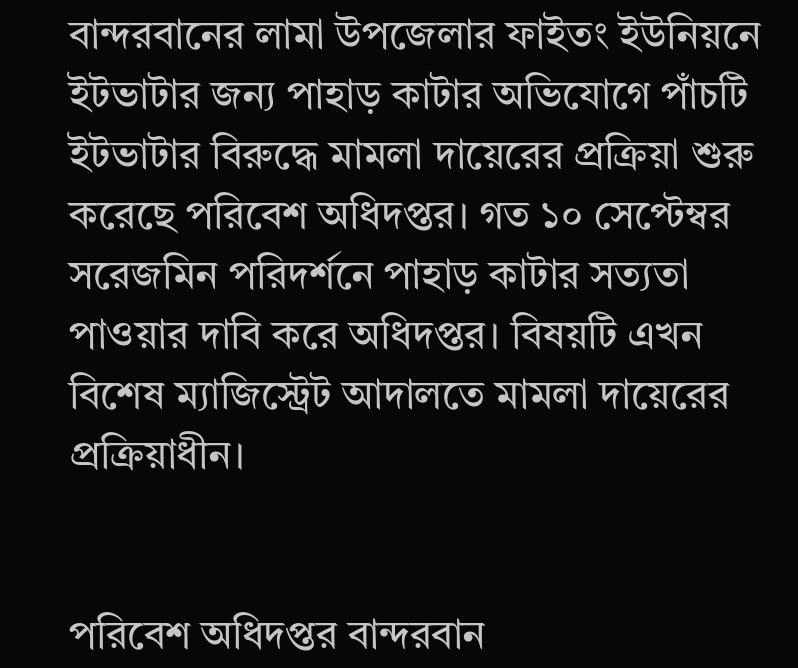বান্দরবানের লামা উপজেলার ফাইতং ইউনিয়নে ইটভাটার জন্য পাহাড় কাটার অভিযোগে পাঁচটি ইটভাটার বিরুদ্ধে মামলা দায়েরের প্রক্রিয়া শুরু করেছে পরিবেশ অধিদপ্তর। গত ১০ সেপ্টেম্বর সরেজমিন পরিদর্শনে পাহাড় কাটার সত্যতা পাওয়ার দাবি করে অধিদপ্তর। বিষয়টি এখন বিশেষ ম্যাজিস্ট্রেট আদালতে মামলা দায়েরের প্রক্রিয়াধীন।


পরিবেশ অধিদপ্তর বান্দরবান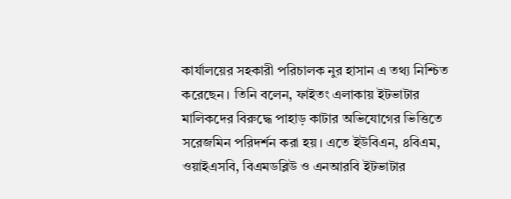কার্যালয়ের সহকারী পরিচালক নুর হাসান এ তথ্য নিশ্চিত করেছেন। তিনি বলেন, ফাইতং এলাকায় ইটভাটার মালিকদের বিরুদ্ধে পাহাড় কাটার অভিযোগের ভিত্তিতে সরেজমিন পরিদর্শন করা হয়। এতে ইউবিএন, ৪বিএম, ওয়াইএসবি, বিএমডব্লিউ ও এনআরবি ইটভাটার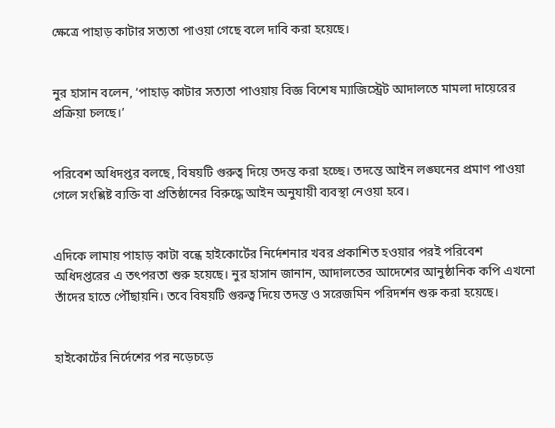ক্ষেত্রে পাহাড় কাটার সত্যতা পাওয়া গেছে বলে দাবি করা হয়েছে।


নুর হাসান বলেন, ‘পাহাড় কাটার সত্যতা পাওয়ায় বিজ্ঞ বিশেষ ম্যাজিস্ট্রেট আদালতে মামলা দায়েরের প্রক্রিয়া চলছে।’


পরিবেশ অধিদপ্তর বলছে, বিষয়টি গুরুত্ব দিয়ে তদন্ত করা হচ্ছে। তদন্তে আইন লঙ্ঘনের প্রমাণ পাওয়া গেলে সংশ্লিষ্ট ব্যক্তি বা প্রতিষ্ঠানের বিরুদ্ধে আইন অনুযায়ী ব্যবস্থা নেওয়া হবে।


এদিকে লামায় পাহাড় কাটা বন্ধে হাইকোর্টের নির্দেশনার খবর প্রকাশিত হওয়ার পরই পরিবেশ অধিদপ্তরের এ তৎপরতা শুরু হয়েছে। নুর হাসান জানান, আদালতের আদেশের আনুষ্ঠানিক কপি এখনো তাঁদের হাতে পৌঁছায়নি। তবে বিষয়টি গুরুত্ব দিয়ে তদন্ত ও সরেজমিন পরিদর্শন শুরু করা হয়েছে।


হাইকোর্টের নির্দেশের পর নড়েচড়ে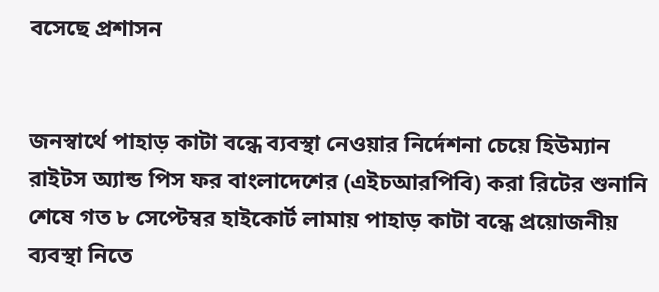বসেছে প্রশাসন


জনস্বার্থে পাহাড় কাটা বন্ধে ব্যবস্থা নেওয়ার নির্দেশনা চেয়ে হিউম্যান রাইটস অ্যান্ড পিস ফর বাংলাদেশের (এইচআরপিবি) করা রিটের শুনানি শেষে গত ৮ সেপ্টেম্বর হাইকোর্ট লামায় পাহাড় কাটা বন্ধে প্রয়োজনীয় ব্যবস্থা নিতে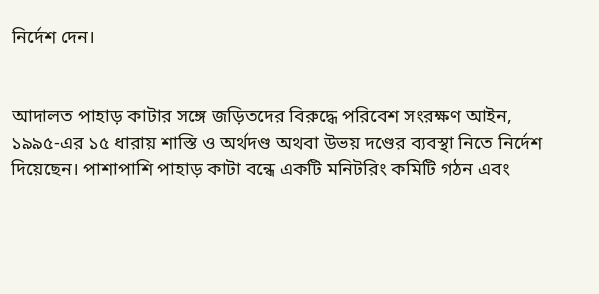নির্দেশ দেন।


আদালত পাহাড় কাটার সঙ্গে জড়িতদের বিরুদ্ধে পরিবেশ সংরক্ষণ আইন, ১৯৯৫-এর ১৫ ধারায় শাস্তি ও অর্থদণ্ড অথবা উভয় দণ্ডের ব্যবস্থা নিতে নির্দেশ দিয়েছেন। পাশাপাশি পাহাড় কাটা বন্ধে একটি মনিটরিং কমিটি গঠন এবং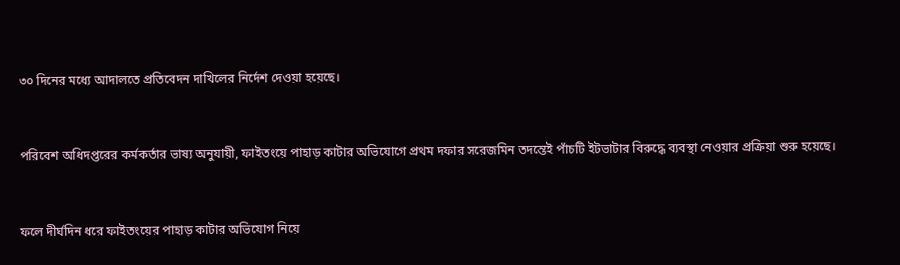৩০ দিনের মধ্যে আদালতে প্রতিবেদন দাখিলের নির্দেশ দেওয়া হয়েছে।


পরিবেশ অধিদপ্তরের কর্মকর্তার ভাষ্য অনুযায়ী, ফাইতংয়ে পাহাড় কাটার অভিযোগে প্রথম দফার সরেজমিন তদন্তেই পাঁচটি ইটভাটার বিরুদ্ধে ব্যবস্থা নেওয়ার প্রক্রিয়া শুরু হয়েছে।


ফলে দীর্ঘদিন ধরে ফাইতংয়ের পাহাড় কাটার অভিযোগ নিয়ে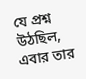যে প্রশ্ন উঠছিল, এবার তার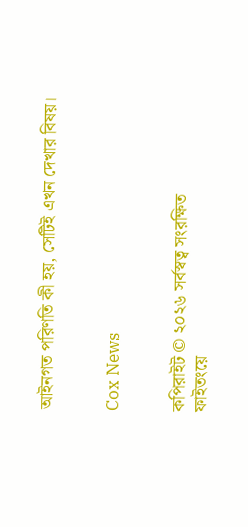আইনগত পরিণতি কী হয়, সেটিই এখন দেখার বিষয়।


Cox News


কপিরাইট © ২০২৬ সর্বস্বত্ব সংরক্ষিত
ফাইতংয়ে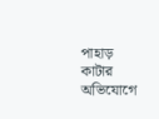পাহাড় কাটার অভিযোগে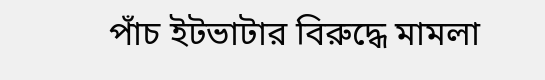পাঁচ ইটভাটার বিরুদ্ধে মামলা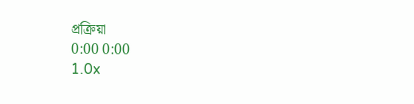প্রক্রিয়া
0:00 0:00
1.0x